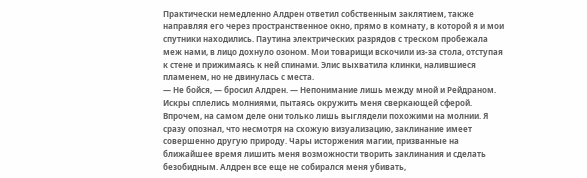Практически немедленно Алдрен ответил собственным заклятием, также направляя его через пространственное окно, прямо в комнату, в которой я и мои спутники находились. Паутина электрических разрядов с треском пробежала меж нами, в лицо дохнуло озоном. Мои товарищи вскочили из-за стола, отступая к стене и прижимаясь к ней спинами. Элис выхватила клинки, налившиеся пламенем, но не двинулась с места.
— Не бойся, — бросил Алдрен. — Непонимание лишь между мной и Рейдраном.
Искры сплелись молниями, пытаясь окружить меня сверкающей сферой. Впрочем, на самом деле они только лишь выглядели похожими на молнии. Я сразу опознал, что несмотря на схожую визуализацию, заклинание имеет совершенно другую природу. Чары исторжения магии, призванные на ближайшее время лишить меня возможности творить заклинания и сделать безобидным. Алдрен все еще не собирался меня убивать,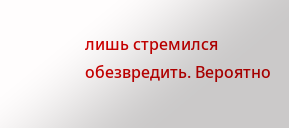лишь стремился обезвредить. Вероятно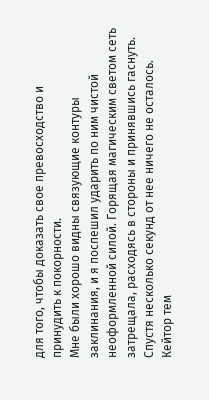для того, чтобы доказать свое превосходство и принудить к покорности.
Мне были хорошо видны связующие контуры заклинания, и я поспешил ударить по ним чистой неоформленной силой. Горящая магическим светом сеть затрещала, расходясь в стороны и принявшись гаснуть. Спустя несколько секунд от нее ничего не осталось. Кейтор тем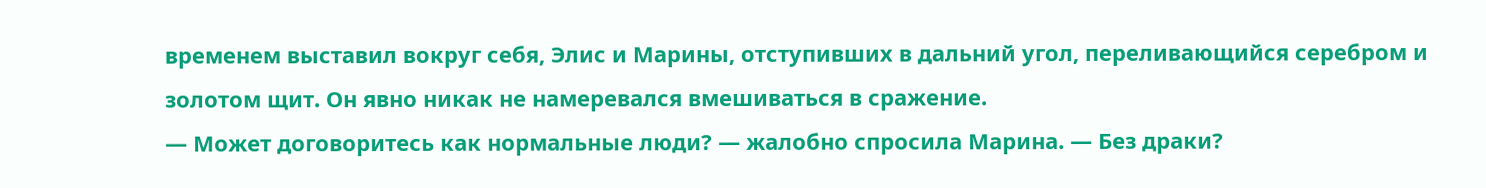временем выставил вокруг себя, Элис и Марины, отступивших в дальний угол, переливающийся серебром и золотом щит. Он явно никак не намеревался вмешиваться в сражение.
— Может договоритесь как нормальные люди? — жалобно спросила Марина. — Без драки?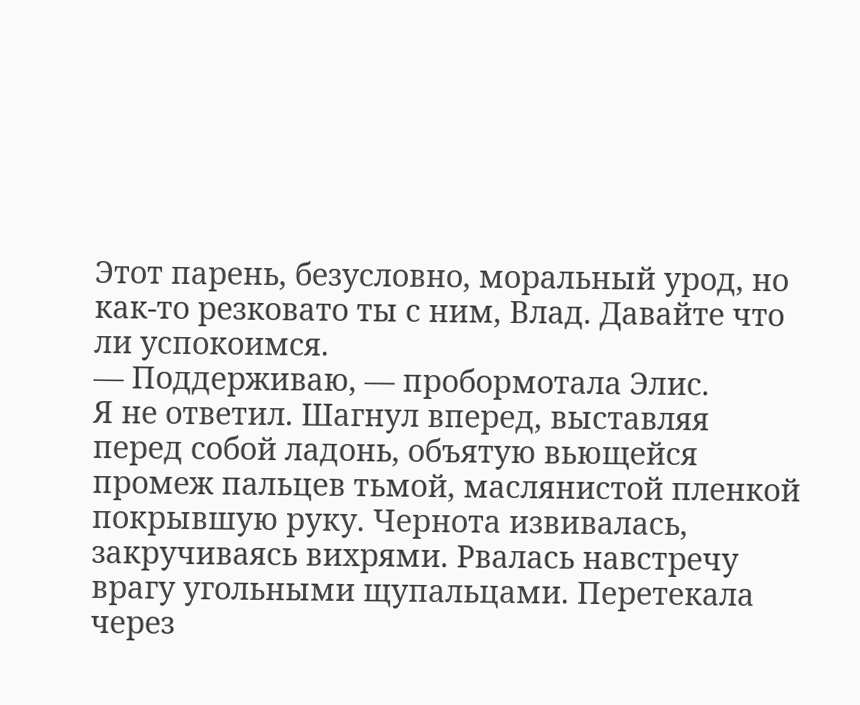Этот парень, безусловно, моральный урод, но как-то резковато ты с ним, Влад. Давайте что ли успокоимся.
— Поддерживаю, — пробормотала Элис.
Я не ответил. Шагнул вперед, выставляя перед собой ладонь, объятую вьющейся промеж пальцев тьмой, маслянистой пленкой покрывшую руку. Чернота извивалась, закручиваясь вихрями. Рвалась навстречу врагу угольными щупальцами. Перетекала через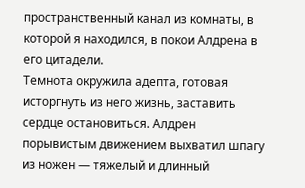пространственный канал из комнаты, в которой я находился, в покои Алдрена в его цитадели.
Темнота окружила адепта, готовая исторгнуть из него жизнь, заставить сердце остановиться. Алдрен порывистым движением выхватил шпагу из ножен — тяжелый и длинный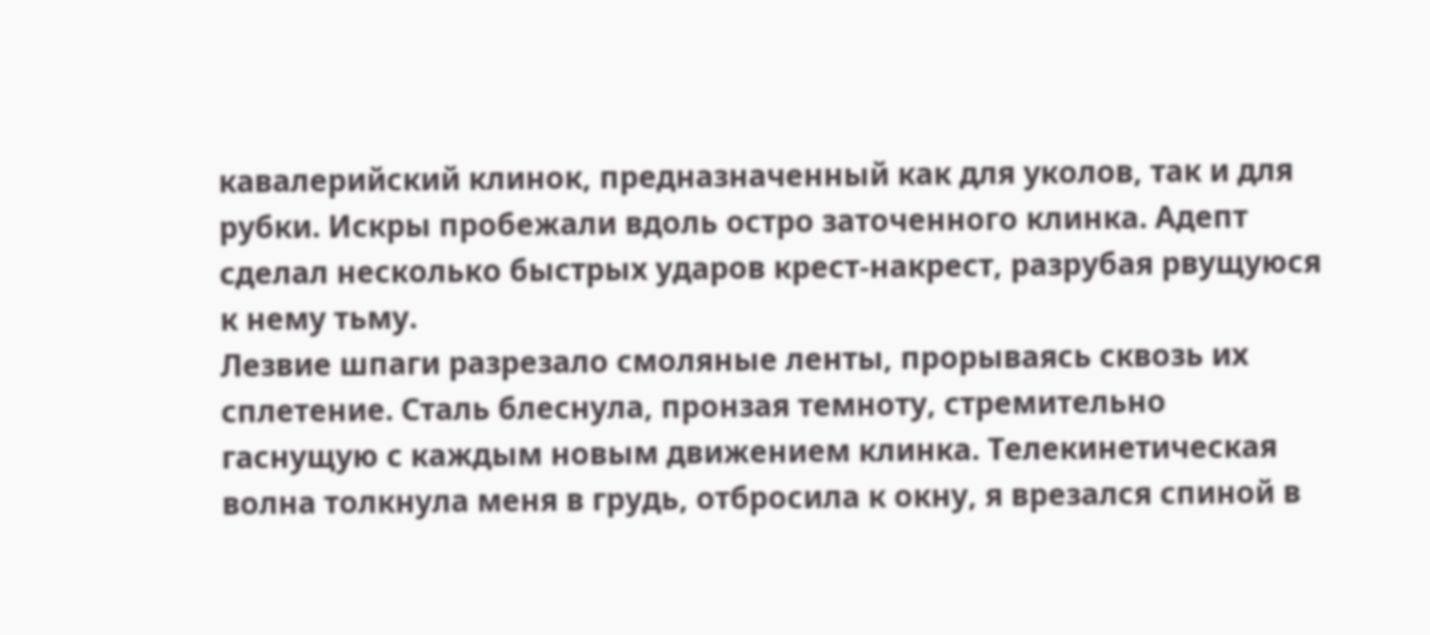кавалерийский клинок, предназначенный как для уколов, так и для рубки. Искры пробежали вдоль остро заточенного клинка. Адепт сделал несколько быстрых ударов крест-накрест, разрубая рвущуюся к нему тьму.
Лезвие шпаги разрезало смоляные ленты, прорываясь сквозь их сплетение. Сталь блеснула, пронзая темноту, стремительно гаснущую с каждым новым движением клинка. Телекинетическая волна толкнула меня в грудь, отбросила к окну, я врезался спиной в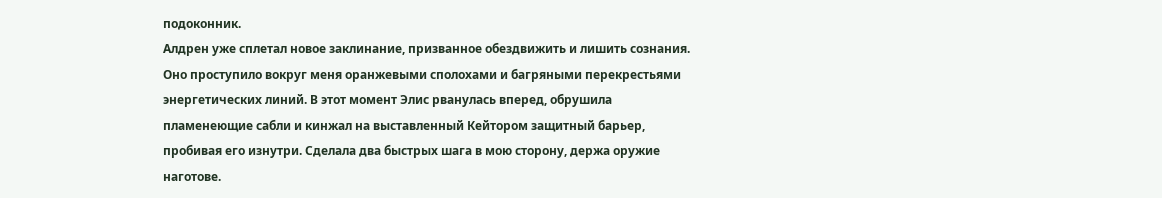подоконник.
Алдрен уже сплетал новое заклинание, призванное обездвижить и лишить сознания. Оно проступило вокруг меня оранжевыми сполохами и багряными перекрестьями энергетических линий. В этот момент Элис рванулась вперед, обрушила пламенеющие сабли и кинжал на выставленный Кейтором защитный барьер, пробивая его изнутри. Сделала два быстрых шага в мою сторону, держа оружие наготове.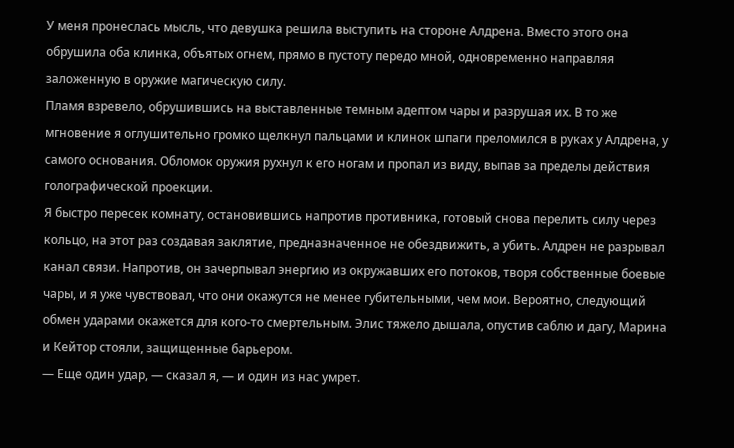У меня пронеслась мысль, что девушка решила выступить на стороне Алдрена. Вместо этого она обрушила оба клинка, объятых огнем, прямо в пустоту передо мной, одновременно направляя заложенную в оружие магическую силу.
Пламя взревело, обрушившись на выставленные темным адептом чары и разрушая их. В то же мгновение я оглушительно громко щелкнул пальцами и клинок шпаги преломился в руках у Алдрена, у самого основания. Обломок оружия рухнул к его ногам и пропал из виду, выпав за пределы действия голографической проекции.
Я быстро пересек комнату, остановившись напротив противника, готовый снова перелить силу через кольцо, на этот раз создавая заклятие, предназначенное не обездвижить, а убить. Алдрен не разрывал канал связи. Напротив, он зачерпывал энергию из окружавших его потоков, творя собственные боевые чары, и я уже чувствовал, что они окажутся не менее губительными, чем мои. Вероятно, следующий обмен ударами окажется для кого-то смертельным. Элис тяжело дышала, опустив саблю и дагу, Марина и Кейтор стояли, защищенные барьером.
— Еще один удар, — сказал я, — и один из нас умрет.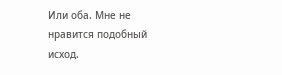Или оба. Мне не нравится подобный исход.